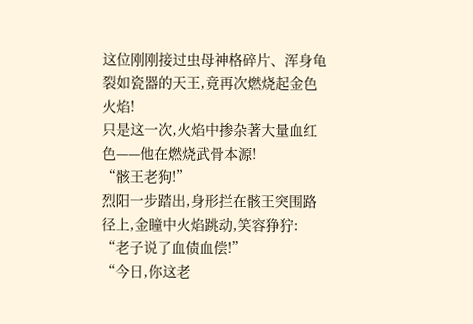这位刚刚接过虫母神格碎片、浑身龟裂如瓷器的天王,竟再次燃烧起金色火焰!
只是这一次,火焰中掺杂著大量血红色——他在燃烧武骨本源!
“骸王老狗!”
烈阳一步踏出,身形拦在骸王突围路径上,金瞳中火焰跳动,笑容狰狞:
“老子说了血债血偿!”
“今日,你这老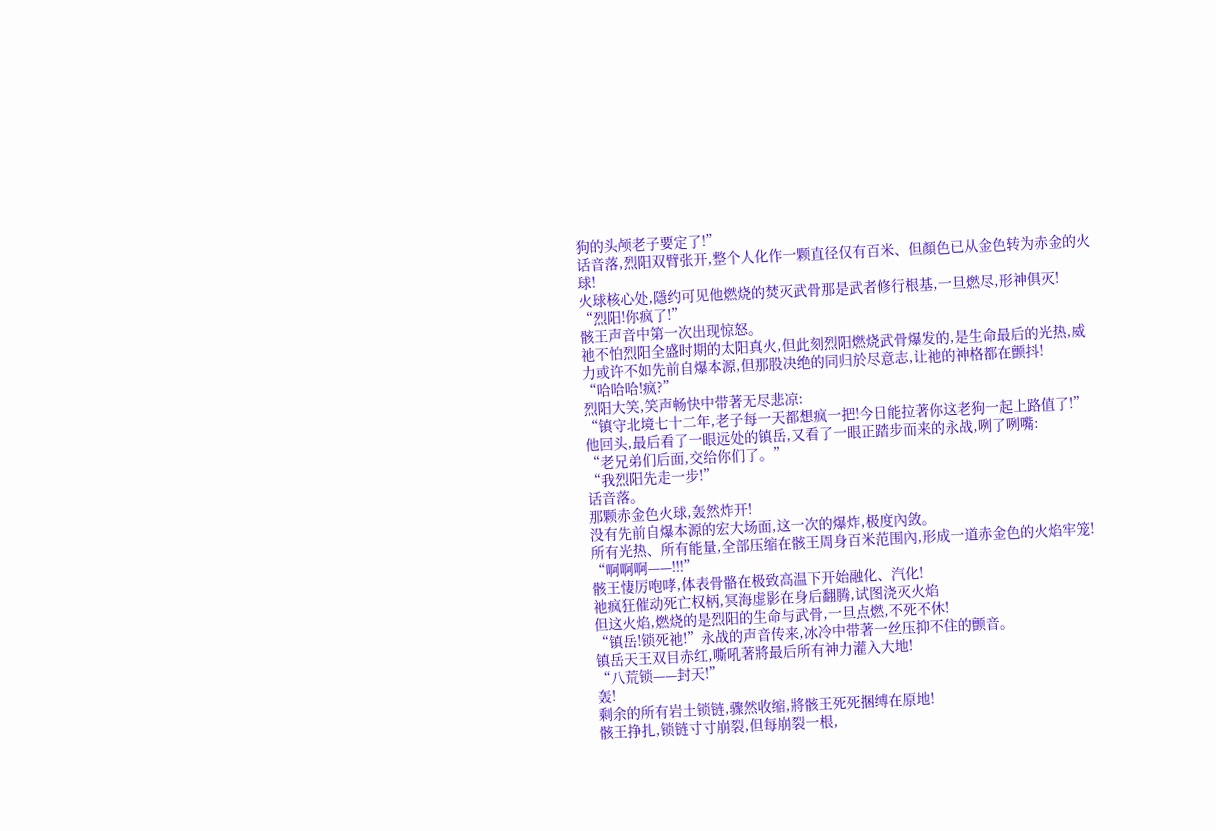狗的头颅老子要定了!”
话音落,烈阳双臂张开,整个人化作一颗直径仅有百米、但顏色已从金色转为赤金的火球!
火球核心处,隱约可见他燃烧的焚灭武骨那是武者修行根基,一旦燃尽,形神俱灭!
“烈阳!你疯了!”
骸王声音中第一次出现惊怒。
祂不怕烈阳全盛时期的太阳真火,但此刻烈阳燃烧武骨爆发的,是生命最后的光热,威力或许不如先前自爆本源,但那股决绝的同归於尽意志,让祂的神格都在颤抖!
“哈哈哈!疯?”
烈阳大笑,笑声畅快中带著无尽悲凉:
“镇守北境七十二年,老子每一天都想疯一把!今日能拉著你这老狗一起上路值了!”
他回头,最后看了一眼远处的镇岳,又看了一眼正踏步而来的永战,咧了咧嘴:
“老兄弟们后面,交给你们了。”
“我烈阳先走一步!”
话音落。
那颗赤金色火球,轰然炸开!
没有先前自爆本源的宏大场面,这一次的爆炸,极度內敛。
所有光热、所有能量,全部压缩在骸王周身百米范围內,形成一道赤金色的火焰牢笼!
“啊啊啊——!!!”
骸王悽厉咆哮,体表骨骼在极致高温下开始融化、汽化!
祂疯狂催动死亡权柄,冥海虚影在身后翻腾,试图浇灭火焰
但这火焰,燃烧的是烈阳的生命与武骨,一旦点燃,不死不休!
“镇岳!锁死祂!”永战的声音传来,冰冷中带著一丝压抑不住的颤音。
镇岳天王双目赤红,嘶吼著將最后所有神力灌入大地!
“八荒锁——封天!”
轰!
剩余的所有岩土锁链,骤然收缩,將骸王死死捆缚在原地!
骸王挣扎,锁链寸寸崩裂,但每崩裂一根,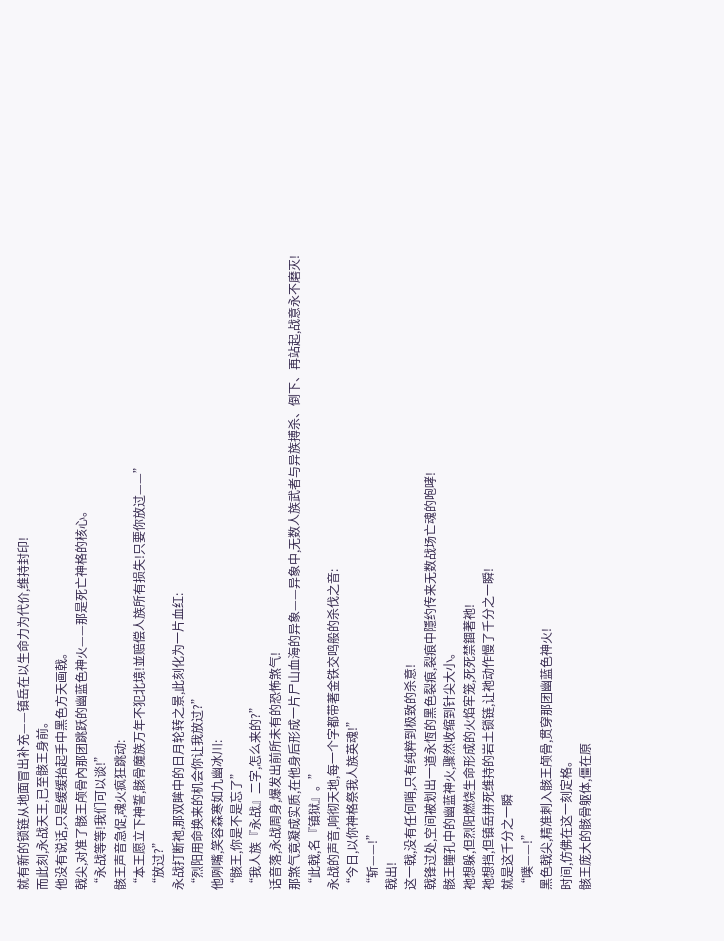就有新的锁链从地面冒出补充——镇岳在以生命力为代价,维持封印!
而此刻,永战天王,已至骸王身前。
他没有说话,只是缓缓抬起手中黑色方天画戟。
戟尖,对准了骸王颅骨內那团跳跃的幽蓝色神火——那是死亡神格的核心。
“永战等等!我们可以谈!”
骸王声音急促,魂火疯狂跳动:
“本王愿立下神誓,骸骨魔族万年不犯北境!並赔偿人族所有损失!只要你放过——”
“放过?”
永战打断祂,那双眸中的日月轮转之景,此刻化为一片血红:
“烈阳用命换来的机会你让我放过?”
他咧嘴,笑容森寒如九幽冰川:
“骸王,你是不是忘了”
“我人族『永战』二字,怎么来的?”
话音落,永战周身,爆发出前所未有的恐怖煞气!
那煞气竟凝成实质,在他身后形成一片尸山血海的异象——异象中,无数人族武者与异族搏杀、倒下、再站起,战意永不磨灭!
“此戟,名『镇狱』。”
永战的声音,响彻天地,每一个字都带著金铁交鸣般的杀伐之音:
“今日,以你神格祭我人族英魂!”
“斩——!”
戟出!
这一戟,没有任何哨,只有纯粹到极致的杀意!
戟锋过处,空间被划出一道永恆的黑色裂痕,裂痕中隱约传来无数战场亡魂的咆哮!
骸王瞳孔中的幽蓝神火,骤然收缩到针尖大小。
祂想躲,但烈阳燃烧生命形成的火焰牢笼,死死禁錮著祂!
祂想挡,但镇岳拼死维持的岩土锁链,让祂动作慢了千分之一瞬!
就是这千分之一瞬
“噗——!”
黑色戟尖,精准刺入骸王颅骨,贯穿那团幽蓝色神火!
时间,仿佛在这一刻定格。
骸王庞大的骸骨躯体,僵在原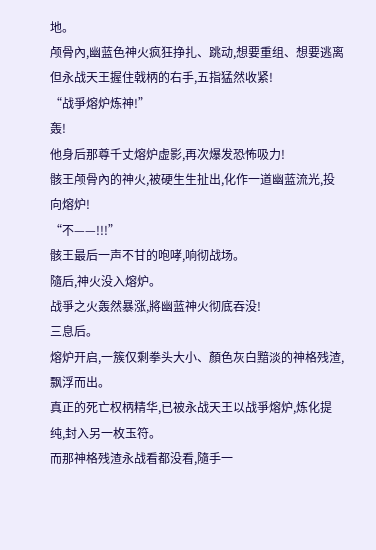地。
颅骨內,幽蓝色神火疯狂挣扎、跳动,想要重组、想要逃离
但永战天王握住戟柄的右手,五指猛然收紧!
“战爭熔炉炼神!”
轰!
他身后那尊千丈熔炉虚影,再次爆发恐怖吸力!
骸王颅骨內的神火,被硬生生扯出,化作一道幽蓝流光,投向熔炉!
“不——!!!”
骸王最后一声不甘的咆哮,响彻战场。
隨后,神火没入熔炉。
战爭之火轰然暴涨,將幽蓝神火彻底吞没!
三息后。
熔炉开启,一簇仅剩拳头大小、顏色灰白黯淡的神格残渣,飘浮而出。
真正的死亡权柄精华,已被永战天王以战爭熔炉,炼化提纯,封入另一枚玉符。
而那神格残渣永战看都没看,隨手一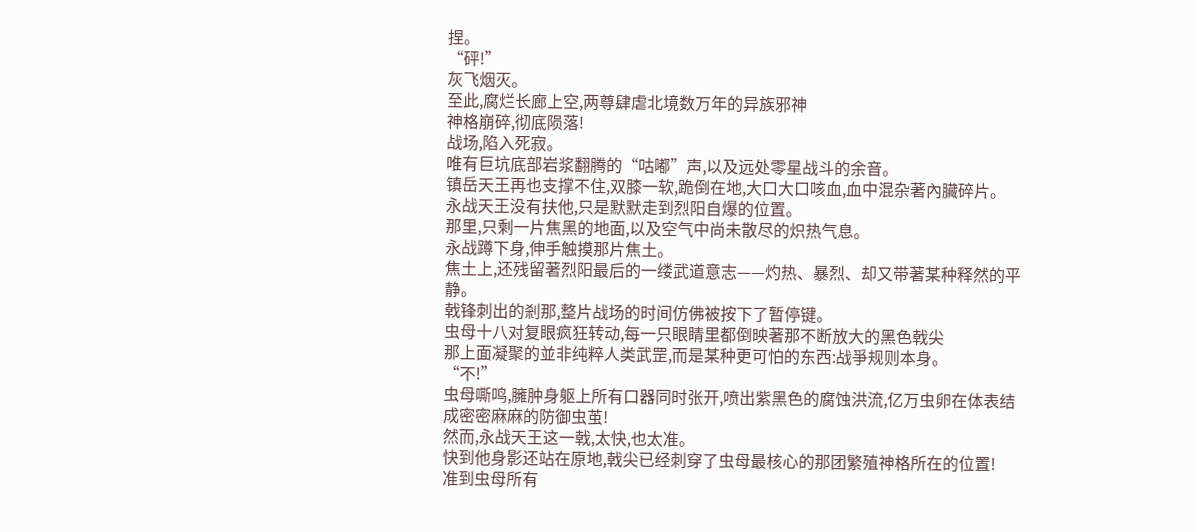捏。
“砰!”
灰飞烟灭。
至此,腐烂长廊上空,两尊肆虐北境数万年的异族邪神
神格崩碎,彻底陨落!
战场,陷入死寂。
唯有巨坑底部岩浆翻腾的“咕嘟”声,以及远处零星战斗的余音。
镇岳天王再也支撑不住,双膝一软,跪倒在地,大口大口咳血,血中混杂著內臟碎片。
永战天王没有扶他,只是默默走到烈阳自爆的位置。
那里,只剩一片焦黑的地面,以及空气中尚未散尽的炽热气息。
永战蹲下身,伸手触摸那片焦土。
焦土上,还残留著烈阳最后的一缕武道意志——灼热、暴烈、却又带著某种释然的平静。
戟锋刺出的剎那,整片战场的时间仿佛被按下了暂停键。
虫母十八对复眼疯狂转动,每一只眼睛里都倒映著那不断放大的黑色戟尖
那上面凝聚的並非纯粹人类武罡,而是某种更可怕的东西:战爭规则本身。
“不!”
虫母嘶鸣,臃肿身躯上所有口器同时张开,喷出紫黑色的腐蚀洪流,亿万虫卵在体表结成密密麻麻的防御虫茧!
然而,永战天王这一戟,太快,也太准。
快到他身影还站在原地,戟尖已经刺穿了虫母最核心的那团繁殖神格所在的位置!
准到虫母所有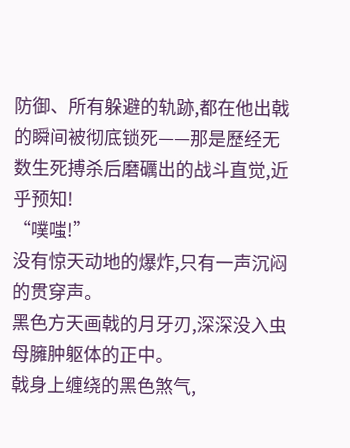防御、所有躲避的轨跡,都在他出戟的瞬间被彻底锁死——那是歷经无数生死搏杀后磨礪出的战斗直觉,近乎预知!
“噗嗤!”
没有惊天动地的爆炸,只有一声沉闷的贯穿声。
黑色方天画戟的月牙刃,深深没入虫母臃肿躯体的正中。
戟身上缠绕的黑色煞气,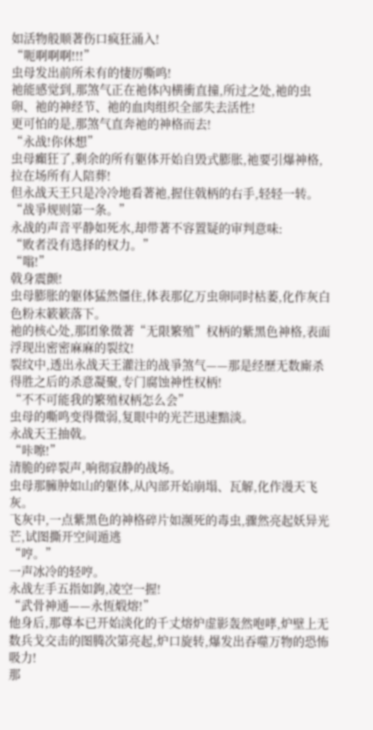如活物般顺著伤口疯狂涌入!
“呃啊啊啊!!!”
虫母发出前所未有的悽厉嘶鸣!
祂能感觉到,那煞气正在祂体內横衝直撞,所过之处,祂的虫卵、祂的神经节、祂的血肉组织全部失去活性!
更可怕的是,那煞气直奔祂的神格而去!
“永战!你休想”
虫母癲狂了,剩余的所有躯体开始自毁式膨胀,祂要引爆神格,拉在场所有人陪葬!
但永战天王只是冷冷地看著祂,握住戟柄的右手,轻轻一转。
“战爭规则第一条。”
永战的声音平静如死水,却带著不容置疑的审判意味:
“败者没有选择的权力。”
“嗡!”
戟身震颤!
虫母膨胀的躯体猛然僵住,体表那亿万虫卵同时枯萎,化作灰白色粉末簌簌落下。
祂的核心处,那团象徵著“无限繁殖”权柄的紫黑色神格,表面浮现出密密麻麻的裂纹!
裂纹中,透出永战天王灌注的战爭煞气——那是经歷无数廝杀得胜之后的杀意凝聚,专门腐蚀神性权柄!
“不不可能我的繁殖权柄怎么会”
虫母的嘶鸣变得微弱,复眼中的光芒迅速黯淡。
永战天王抽戟。
“咔嚓!”
清脆的碎裂声,响彻寂静的战场。
虫母那臃肿如山的躯体,从內部开始崩塌、瓦解,化作漫天飞灰。
飞灰中,一点紫黑色的神格碎片如濒死的毒虫,骤然亮起妖异光芒,试图撕开空间遁逃
“哼。”
一声冰冷的轻哼。
永战左手五指如鉤,凌空一握!
“武骨神通——永恆煅熔!”
他身后,那尊本已开始淡化的千丈熔炉虚影轰然咆哮,炉壁上无数兵戈交击的图腾次第亮起,炉口旋转,爆发出吞噬万物的恐怖吸力!
那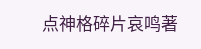点神格碎片哀鸣著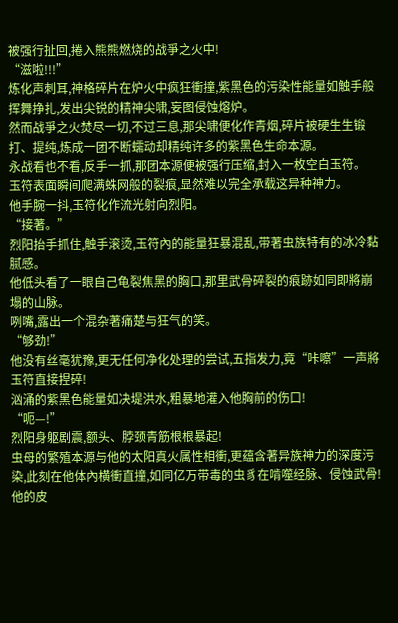被强行扯回,捲入熊熊燃烧的战爭之火中!
“滋啦!!!”
炼化声刺耳,神格碎片在炉火中疯狂衝撞,紫黑色的污染性能量如触手般挥舞挣扎,发出尖锐的精神尖啸,妄图侵蚀熔炉。
然而战爭之火焚尽一切,不过三息,那尖啸便化作青烟,碎片被硬生生锻打、提纯,炼成一团不断蠕动却精纯许多的紫黑色生命本源。
永战看也不看,反手一抓,那团本源便被强行压缩,封入一枚空白玉符。
玉符表面瞬间爬满蛛网般的裂痕,显然难以完全承载这异种神力。
他手腕一抖,玉符化作流光射向烈阳。
“接著。”
烈阳抬手抓住,触手滚烫,玉符內的能量狂暴混乱,带著虫族特有的冰冷黏腻感。
他低头看了一眼自己龟裂焦黑的胸口,那里武骨碎裂的痕跡如同即將崩塌的山脉。
咧嘴,露出一个混杂著痛楚与狂气的笑。
“够劲!”
他没有丝毫犹豫,更无任何净化处理的尝试,五指发力,竟“咔嚓”一声將玉符直接捏碎!
汹涌的紫黑色能量如决堤洪水,粗暴地灌入他胸前的伤口!
“呃—!”
烈阳身躯剧震,额头、脖颈青筋根根暴起!
虫母的繁殖本源与他的太阳真火属性相衝,更蕴含著异族神力的深度污染,此刻在他体內横衝直撞,如同亿万带毒的虫豸在啃噬经脉、侵蚀武骨! 他的皮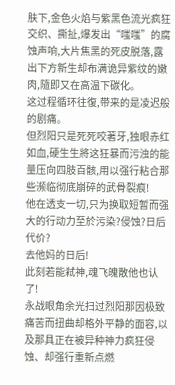肤下,金色火焰与紫黑色流光疯狂交织、撕扯,爆发出“嗤嗤”的腐蚀声响,大片焦黑的死皮脱落,露出下方新生却布满诡异紫纹的嫩肉,隨即又在高温下碳化。
这过程循环往復,带来的是凌迟般的剧痛。
但烈阳只是死死咬著牙,独眼赤红如血,硬生生將这狂暴而污浊的能量压向四肢百骸,用以强行粘合那些濒临彻底崩碎的武骨裂痕!
他在透支一切,只为换取短暂而强大的行动力至於污染?侵蚀?日后代价?
去他妈的日后!
此刻若能弒神,魂飞魄散他也认了!
永战眼角余光扫过烈阳那因极致痛苦而扭曲却格外平静的面容,以及那具正在被异种神力疯狂侵蚀、却强行重新点燃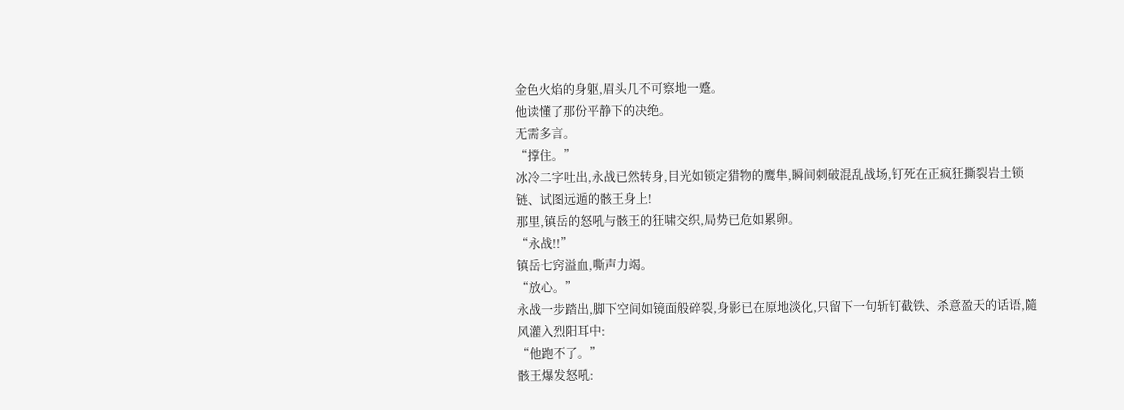金色火焰的身躯,眉头几不可察地一蹙。
他读懂了那份平静下的决绝。
无需多言。
“撑住。”
冰冷二字吐出,永战已然转身,目光如锁定猎物的鹰隼,瞬间刺破混乱战场,钉死在正疯狂撕裂岩土锁链、试图远遁的骸王身上!
那里,镇岳的怒吼与骸王的狂啸交织,局势已危如累卵。
“永战!!”
镇岳七窍溢血,嘶声力竭。
“放心。”
永战一步踏出,脚下空间如镜面般碎裂,身影已在原地淡化,只留下一句斩钉截铁、杀意盈天的话语,隨风灌入烈阳耳中:
“他跑不了。”
骸王爆发怒吼: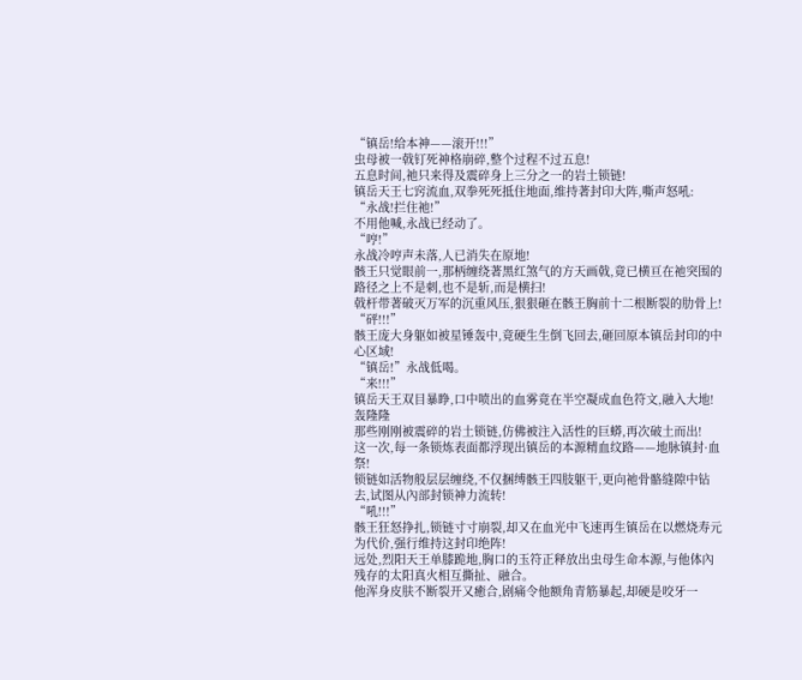“镇岳!给本神——滚开!!!”
虫母被一戟钉死神格崩碎,整个过程不过五息!
五息时间,祂只来得及震碎身上三分之一的岩土锁链!
镇岳天王七窍流血,双拳死死抵住地面,维持著封印大阵,嘶声怒吼:
“永战!拦住祂!”
不用他喊,永战已经动了。
“哼!”
永战冷哼声未落,人已消失在原地!
骸王只觉眼前一,那柄缠绕著黑红煞气的方天画戟,竟已横亘在祂突围的路径之上不是刺,也不是斩,而是横扫!
戟杆带著破灭万军的沉重风压,狠狠砸在骸王胸前十二根断裂的肋骨上!
“砰!!!”
骸王庞大身躯如被星锤轰中,竟硬生生倒飞回去,砸回原本镇岳封印的中心区域!
“镇岳!”永战低喝。
“来!!!”
镇岳天王双目暴睁,口中喷出的血雾竟在半空凝成血色符文,融入大地!
轰隆隆
那些刚刚被震碎的岩土锁链,仿佛被注入活性的巨蟒,再次破土而出!
这一次,每一条锁炼表面都浮现出镇岳的本源精血纹路——地脉镇封·血祭!
锁链如活物般层层缠绕,不仅捆缚骸王四肢躯干,更向祂骨骼缝隙中钻去,试图从內部封锁神力流转!
“吼!!!”
骸王狂怒挣扎,锁链寸寸崩裂,却又在血光中飞速再生镇岳在以燃烧寿元为代价,强行维持这封印绝阵!
远处,烈阳天王单膝跪地,胸口的玉符正释放出虫母生命本源,与他体內残存的太阳真火相互撕扯、融合。
他浑身皮肤不断裂开又癒合,剧痛令他额角青筋暴起,却硬是咬牙一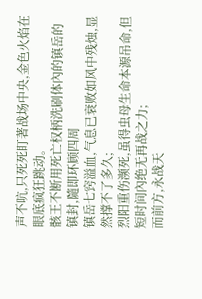声不吭,只死死盯著战场中央,金色火焰在眼底疯狂跳动。
骸王不断用死亡权柄洗刷体內的镇岳的镇封,隨即环顾四周
镇岳七窍溢血,气息已衰败如风中残烛,显然撑不了多久;
烈阳重伤濒死,虽得虫母生命本源吊命,但短时间內绝无再战之力;
而前方,永战天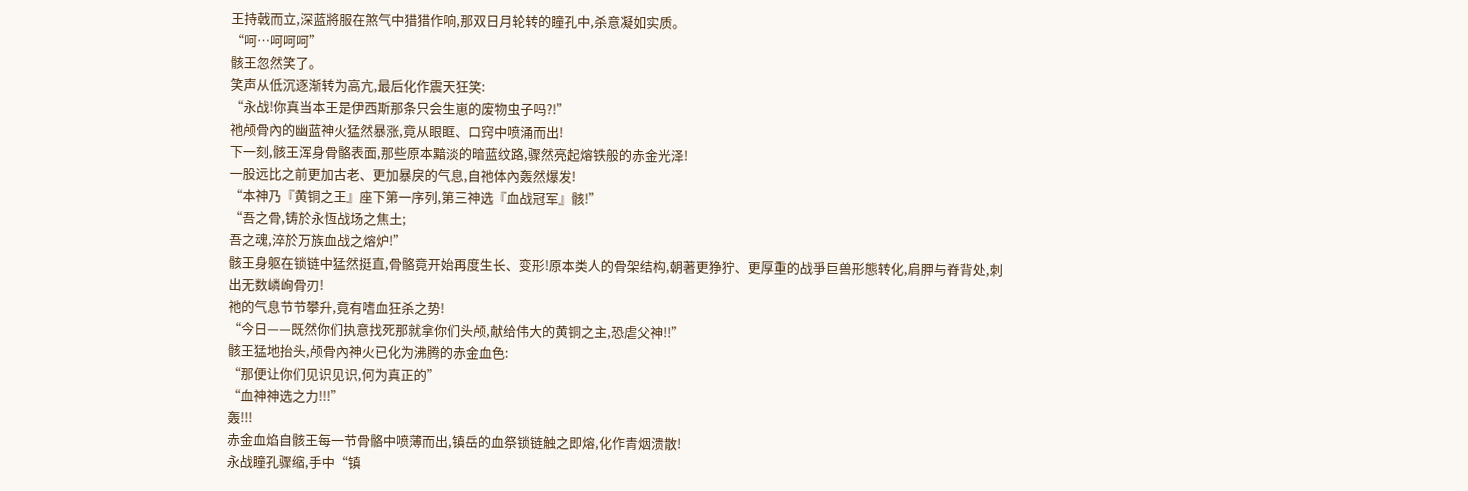王持戟而立,深蓝將服在煞气中猎猎作响,那双日月轮转的瞳孔中,杀意凝如实质。
“呵…呵呵呵”
骸王忽然笑了。
笑声从低沉逐渐转为高亢,最后化作震天狂笑:
“永战!你真当本王是伊西斯那条只会生崽的废物虫子吗?!”
祂颅骨內的幽蓝神火猛然暴涨,竟从眼眶、口窍中喷涌而出!
下一刻,骸王浑身骨骼表面,那些原本黯淡的暗蓝纹路,骤然亮起熔铁般的赤金光泽!
一股远比之前更加古老、更加暴戾的气息,自祂体內轰然爆发!
“本神乃『黄铜之王』座下第一序列,第三神选『血战冠军』骸!”
“吾之骨,铸於永恆战场之焦土;
吾之魂,淬於万族血战之熔炉!”
骸王身躯在锁链中猛然挺直,骨骼竟开始再度生长、变形!原本类人的骨架结构,朝著更狰狞、更厚重的战爭巨兽形態转化,肩胛与脊背处,刺出无数嶙峋骨刃!
祂的气息节节攀升,竟有嗜血狂杀之势!
“今日——既然你们执意找死那就拿你们头颅,献给伟大的黄铜之主,恐虐父神!!”
骸王猛地抬头,颅骨內神火已化为沸腾的赤金血色:
“那便让你们见识见识,何为真正的”
“血神神选之力!!!”
轰!!!
赤金血焰自骸王每一节骨骼中喷薄而出,镇岳的血祭锁链触之即熔,化作青烟溃散!
永战瞳孔骤缩,手中“镇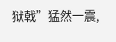狱戟”猛然一震,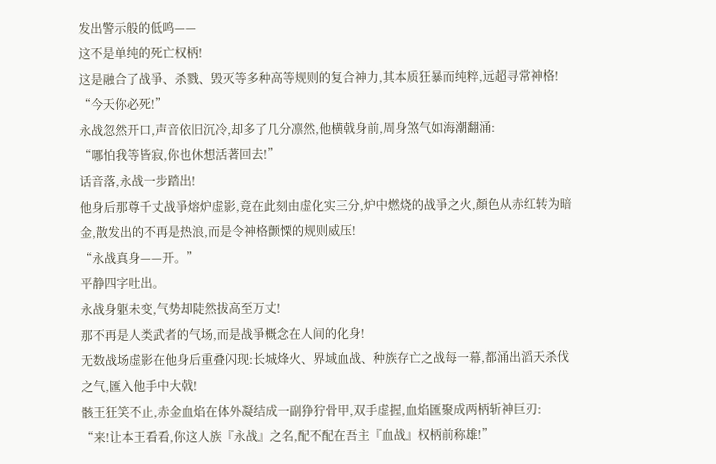发出警示般的低鸣——
这不是单纯的死亡权柄!
这是融合了战爭、杀戮、毁灭等多种高等规则的复合神力,其本质狂暴而纯粹,远超寻常神格!
“今天你必死!”
永战忽然开口,声音依旧沉冷,却多了几分凛然,他横戟身前,周身煞气如海潮翻涌:
“哪怕我等皆寂,你也休想活著回去!”
话音落,永战一步踏出!
他身后那尊千丈战爭熔炉虚影,竟在此刻由虚化实三分,炉中燃烧的战爭之火,顏色从赤红转为暗金,散发出的不再是热浪,而是令神格颤慄的规则威压!
“永战真身——开。”
平静四字吐出。
永战身躯未变,气势却陡然拔高至万丈!
那不再是人类武者的气场,而是战爭概念在人间的化身!
无数战场虚影在他身后重叠闪现:长城烽火、界域血战、种族存亡之战每一幕,都涌出滔天杀伐之气,匯入他手中大戟!
骸王狂笑不止,赤金血焰在体外凝结成一副狰狞骨甲,双手虚握,血焰匯聚成两柄斩神巨刃:
“来!让本王看看,你这人族『永战』之名,配不配在吾主『血战』权柄前称雄!”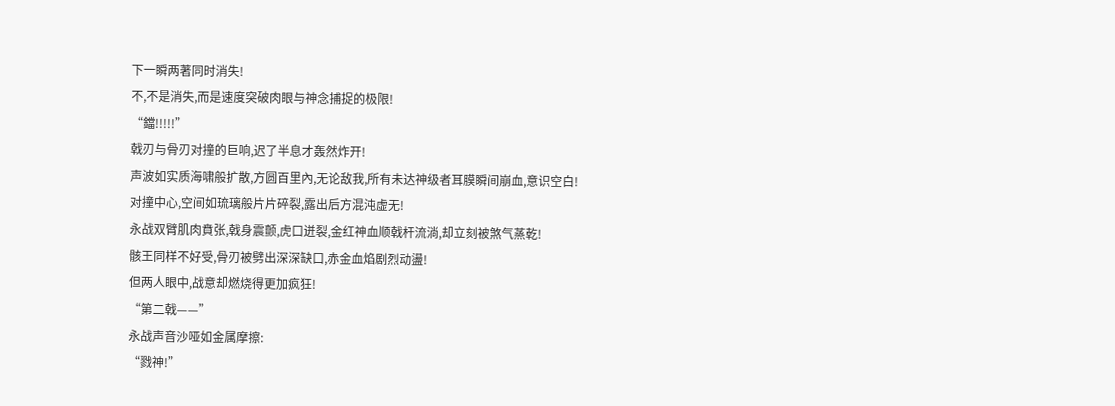下一瞬两著同时消失!
不,不是消失,而是速度突破肉眼与神念捕捉的极限!
“鐺!!!!!”
戟刃与骨刃对撞的巨响,迟了半息才轰然炸开!
声波如实质海啸般扩散,方圆百里內,无论敌我,所有未达神级者耳膜瞬间崩血,意识空白!
对撞中心,空间如琉璃般片片碎裂,露出后方混沌虚无!
永战双臂肌肉賁张,戟身震颤,虎口迸裂,金红神血顺戟杆流淌,却立刻被煞气蒸乾!
骸王同样不好受,骨刃被劈出深深缺口,赤金血焰剧烈动盪!
但两人眼中,战意却燃烧得更加疯狂!
“第二戟——”
永战声音沙哑如金属摩擦:
“戮神!”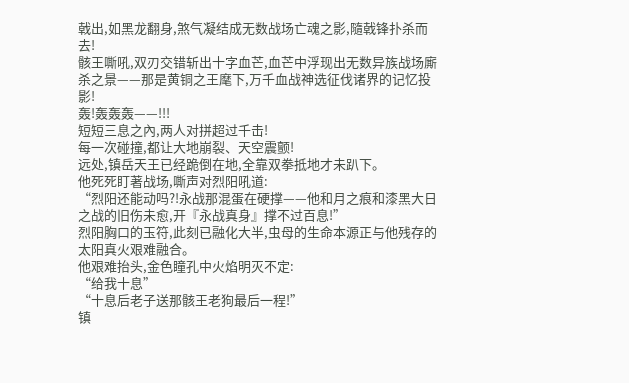戟出,如黑龙翻身,煞气凝结成无数战场亡魂之影,隨戟锋扑杀而去!
骸王嘶吼,双刃交错斩出十字血芒,血芒中浮现出无数异族战场廝杀之景——那是黄铜之王麾下,万千血战神选征伐诸界的记忆投影!
轰!轰轰轰——!!!
短短三息之內,两人对拼超过千击!
每一次碰撞,都让大地崩裂、天空震颤!
远处,镇岳天王已经跪倒在地,全靠双拳抵地才未趴下。
他死死盯著战场,嘶声对烈阳吼道:
“烈阳还能动吗?!永战那混蛋在硬撑——他和月之痕和漆黑大日之战的旧伤未愈,开『永战真身』撑不过百息!”
烈阳胸口的玉符,此刻已融化大半,虫母的生命本源正与他残存的太阳真火艰难融合。
他艰难抬头,金色瞳孔中火焰明灭不定:
“给我十息”
“十息后老子送那骸王老狗最后一程!”
镇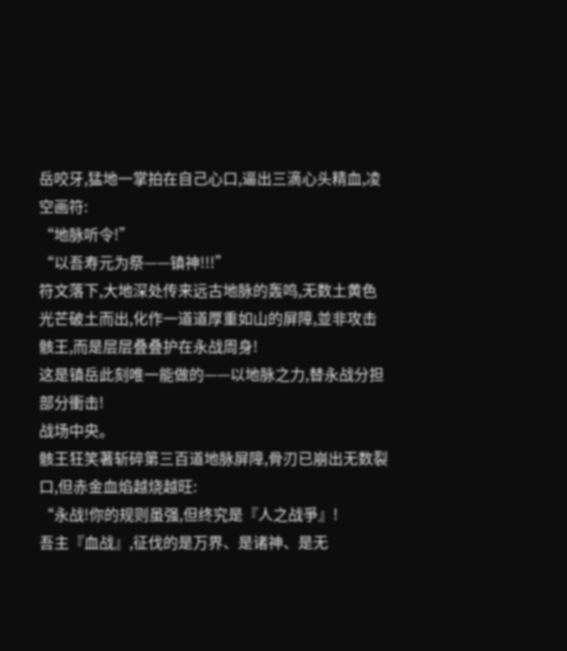岳咬牙,猛地一掌拍在自己心口,逼出三滴心头精血,凌空画符:
“地脉听令!”
“以吾寿元为祭——镇神!!!”
符文落下,大地深处传来远古地脉的轰鸣,无数土黄色光芒破土而出,化作一道道厚重如山的屏障,並非攻击骸王,而是层层叠叠护在永战周身!
这是镇岳此刻唯一能做的——以地脉之力,替永战分担部分衝击!
战场中央。
骸王狂笑著斩碎第三百道地脉屏障,骨刃已崩出无数裂口,但赤金血焰越烧越旺:
“永战!你的规则虽强,但终究是『人之战爭』!
吾主『血战』,征伐的是万界、是诸神、是无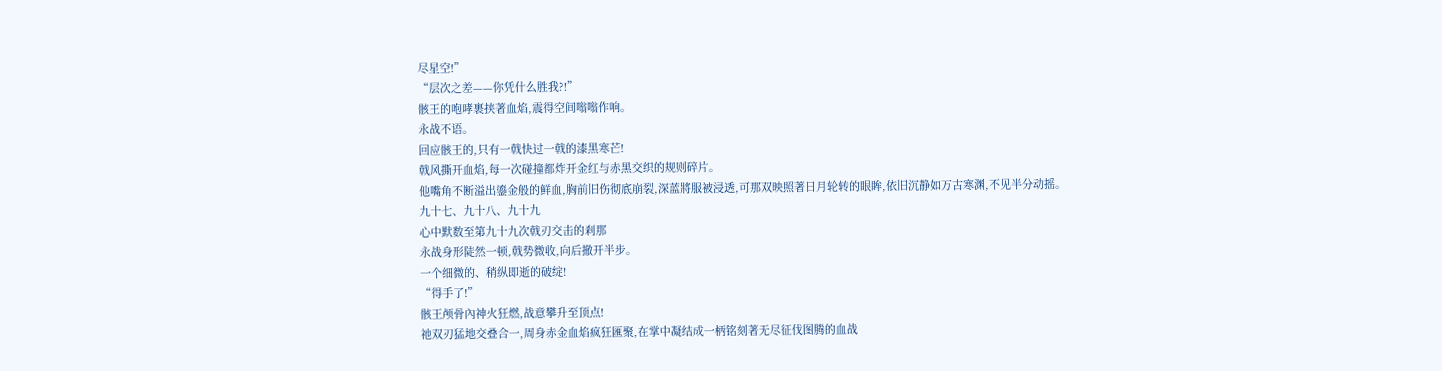尽星空!”
“层次之差——你凭什么胜我?!”
骸王的咆哮裹挟著血焰,震得空间嗡嗡作响。
永战不语。
回应骸王的,只有一戟快过一戟的漆黑寒芒!
戟风撕开血焰,每一次碰撞都炸开金红与赤黑交织的规则碎片。
他嘴角不断溢出鎏金般的鲜血,胸前旧伤彻底崩裂,深蓝將服被浸透,可那双映照著日月轮转的眼眸,依旧沉静如万古寒渊,不见半分动摇。
九十七、九十八、九十九
心中默数至第九十九次戟刃交击的剎那
永战身形陡然一顿,戟势微收,向后撤开半步。
一个细微的、稍纵即逝的破绽!
“得手了!”
骸王颅骨內神火狂燃,战意攀升至顶点!
祂双刃猛地交叠合一,周身赤金血焰疯狂匯聚,在掌中凝结成一柄铭刻著无尽征伐图腾的血战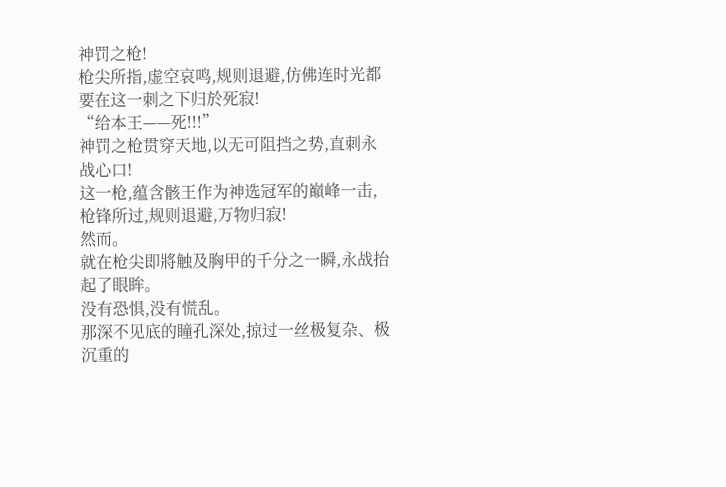神罚之枪!
枪尖所指,虚空哀鸣,规则退避,仿佛连时光都要在这一刺之下归於死寂!
“给本王——死!!!”
神罚之枪贯穿天地,以无可阻挡之势,直刺永战心口!
这一枪,蕴含骸王作为神选冠军的巔峰一击,枪锋所过,规则退避,万物归寂!
然而。
就在枪尖即將触及胸甲的千分之一瞬,永战抬起了眼眸。
没有恐惧,没有慌乱。
那深不见底的瞳孔深处,掠过一丝极复杂、极沉重的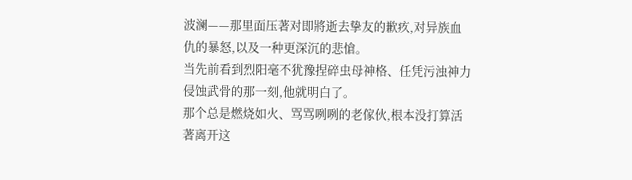波澜——那里面压著对即將逝去挚友的歉疚,对异族血仇的暴怒,以及一种更深沉的悲愴。
当先前看到烈阳毫不犹豫捏碎虫母神格、任凭污浊神力侵蚀武骨的那一刻,他就明白了。
那个总是燃烧如火、骂骂咧咧的老傢伙,根本没打算活著离开这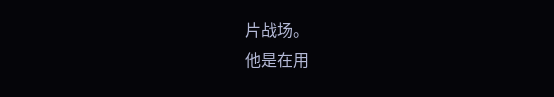片战场。
他是在用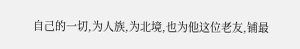自己的一切,为人族,为北境,也为他这位老友,铺最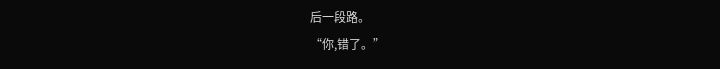后一段路。
“你,错了。”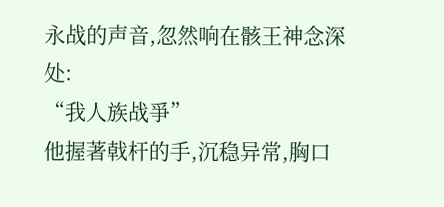永战的声音,忽然响在骸王神念深处:
“我人族战爭”
他握著戟杆的手,沉稳异常,胸口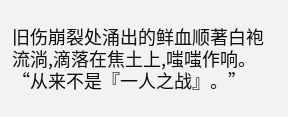旧伤崩裂处涌出的鲜血顺著白袍流淌,滴落在焦土上,嗤嗤作响。
“从来不是『一人之战』。”